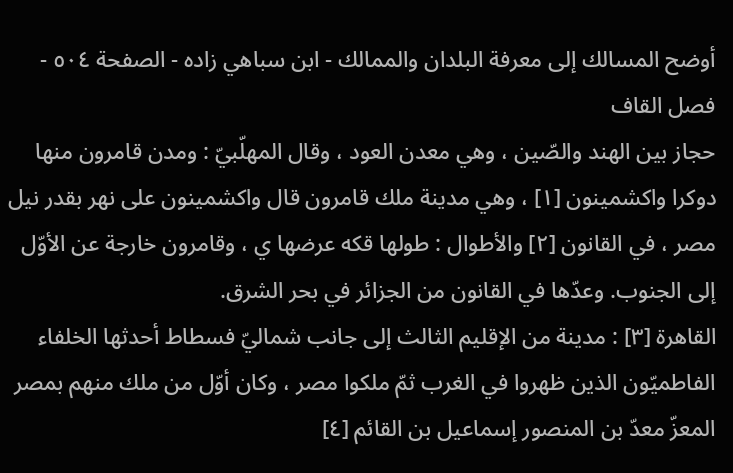أوضح المسالك إلى معرفة البلدان والممالك - ابن سباهي زاده - الصفحة ٥٠٤ - فصل القاف
حجاز بين الهند والصّين ، وهي معدن العود ، وقال المهلّبيّ : ومدن قامرون منها دوكرا واكشمينون [١] ، وهي مدينة ملك قامرون قال واكشمينون على نهر بقدر نيل مصر ، في القانون [٢] والأطوال : طولها قكه عرضها ي ، وقامرون خارجة عن الأوّل إلى الجنوب. وعدّها في القانون من الجزائر في بحر الشرق.
القاهرة [٣] : مدينة من الإقليم الثالث إلى جانب شماليّ فسطاط أحدثها الخلفاء الفاطميّون الذين ظهروا في الغرب ثمّ ملكوا مصر ، وكان أوّل من ملك منهم بمصر المعزّ معدّ بن المنصور إسماعيل بن القائم [٤]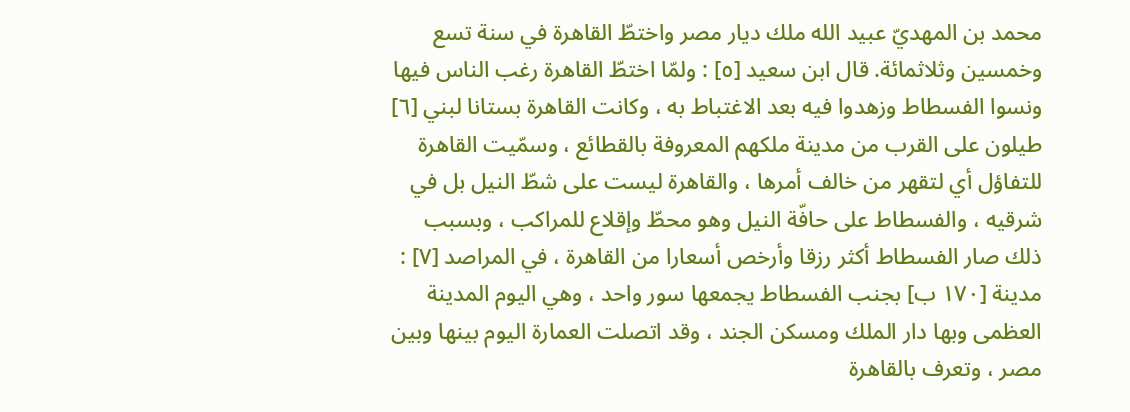محمد بن المهديّ عبيد الله ملك ديار مصر واختطّ القاهرة في سنة تسع وخمسين وثلاثمائة. قال ابن سعيد [٥] : ولمّا اختطّ القاهرة رغب الناس فيها ونسوا الفسطاط وزهدوا فيه بعد الاغتباط به ، وكانت القاهرة بستانا لبني [٦] طيلون على القرب من مدينة ملكهم المعروفة بالقطائع ، وسمّيت القاهرة للتفاؤل أي لتقهر من خالف أمرها ، والقاهرة ليست على شطّ النيل بل في شرقيه ، والفسطاط على حافّة النيل وهو محطّ وإقلاع للمراكب ، وبسبب ذلك صار الفسطاط أكثر رزقا وأرخص أسعارا من القاهرة ، في المراصد [٧] : مدينة [١٧٠ ب] بجنب الفسطاط يجمعها سور واحد ، وهي اليوم المدينة العظمى وبها دار الملك ومسكن الجند ، وقد اتصلت العمارة اليوم بينها وبين مصر ، وتعرف بالقاهرة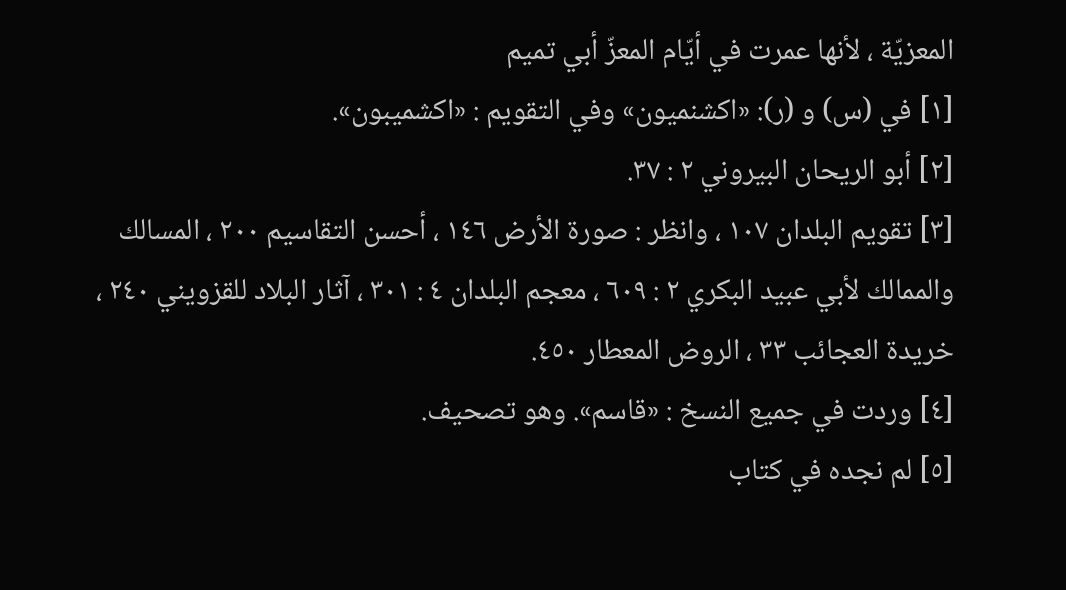المعزيّة ، لأنها عمرت في أيّام المعزّ أبي تميم
[١] في (س) و (ر): «اكشنميون» وفي التقويم : «اكشميبون».
[٢] أبو الريحان البيروني ٢ : ٣٧.
[٣] تقويم البلدان ١٠٧ ، وانظر : صورة الأرض ١٤٦ ، أحسن التقاسيم ٢٠٠ ، المسالك والممالك لأبي عبيد البكري ٢ : ٦٠٩ ، معجم البلدان ٤ : ٣٠١ ، آثار البلاد للقزويني ٢٤٠ ، خريدة العجائب ٣٣ ، الروض المعطار ٤٥٠.
[٤] وردت في جميع النسخ : «قاسم». وهو تصحيف.
[٥] لم نجده في كتاب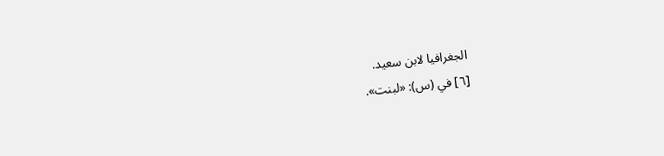الجغرافيا لابن سعيد.
[٦] في (س): «لبنت».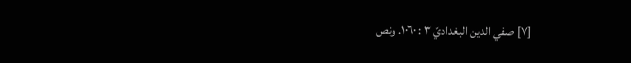[٧] صفي الدين البغداديّ ٣ : ١٠٦٠. ونص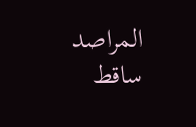المراصد ساقط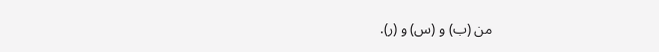من (ب) و (س) و (ر).